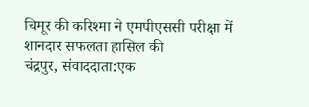चिमूर की करिश्मा ने एमपीएससी परीक्षा में शानदार सफलता हासिल की
चंद्रपुर, संवाददाता:एक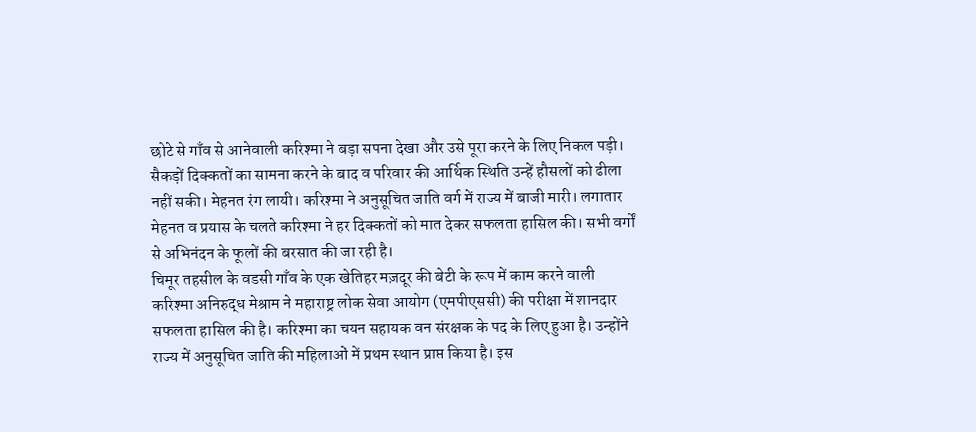छोटे से गाँव से आनेवाली करिश्मा ने बड़ा सपना देखा और उसे पूरा करने के लिए निकल पड़ी। सैकड़ों दिक्कतों का सामना करने के बाद व परिवार की आर्थिक स्थिति उन्हें हौसलों को ढीला नहीं सकी। मेहनत रंग लायी। करिश्मा ने अनुसूचित जाति वर्ग में राज्य में बाजी मारी। लगातार मेहनत व प्रयास के चलते करिश्मा ने हर दिक्कतों को मात देकर सफलता हासिल की। सभी वर्गों से अभिनंदन के फूलों की बरसात की जा रही है।
चिमूर तहसील के वडसी गाँव के एक खेतिहर मज़दूर की बेटी के रूप में काम करने वाली करिश्मा अनिरुद्ध मेश्राम ने महाराष्ट्र लोक सेवा आयोग (एमपीएससी) की परीक्षा में शानदार सफलता हासिल की है। करिश्मा का चयन सहायक वन संरक्षक के पद के लिए हुआ है। उन्होंने राज्य में अनुसूचित जाति की महिलाओं में प्रथम स्थान प्राप्त किया है। इस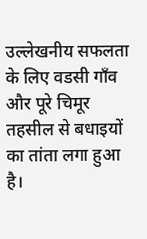उल्लेखनीय सफलता के लिए वडसी गाँव और पूरे चिमूर तहसील से बधाइयों का तांता लगा हुआ है।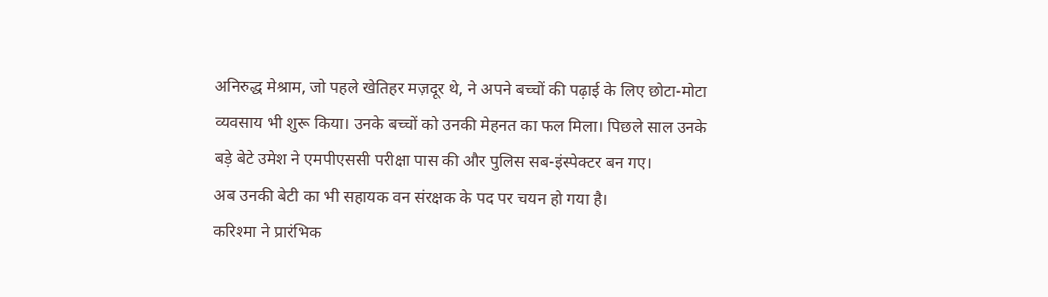अनिरुद्ध मेश्राम, जो पहले खेतिहर मज़दूर थे, ने अपने बच्चों की पढ़ाई के लिए छोटा-मोटा व्यवसाय भी शुरू किया। उनके बच्चों को उनकी मेहनत का फल मिला। पिछले साल उनके बड़े बेटे उमेश ने एमपीएससी परीक्षा पास की और पुलिस सब-इंस्पेक्टर बन गए।
अब उनकी बेटी का भी सहायक वन संरक्षक के पद पर चयन हो गया है।
करिश्मा ने प्रारंभिक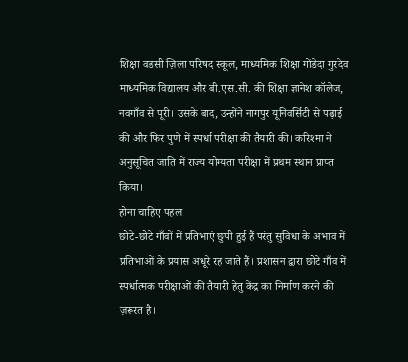शिक्षा वडसी ज़िला परिषद स्कूल, माध्यमिक शिक्षा गोंडेदा गुरदेव माध्यमिक विद्यालय और बी.एस.सी. की शिक्षा ज्ञानेश कॉलेज, नवगाँव से पूरी। उसके बाद, उन्होंने नागपुर यूनिवर्सिटी से पढ़ाई की और फिर पुणे में स्पर्धा परीक्षा की तैयारी की। करिश्मा ने अनुसूचित जाति में राज्य योग्यता परीक्षा में प्रथम स्थान प्राप्त किया।
होना चाहिए पहल
छोटे-छोटे गाँवों में प्रतिभाएं छुपी हुई हैं परंतु सुविधा के अभाव में प्रतिभाओं के प्रयास अधूरे रह जाते हैं। प्रशासन द्वारा छोटे गाँव में स्पर्धात्मक परीक्षाओं की तैयारी हेतु केंद्र का निर्माण करने की ज़रूरत है।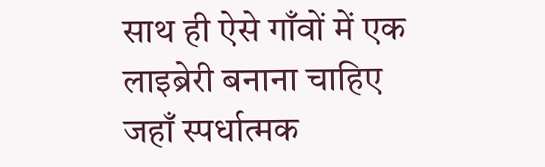साथ ही ऐसे गाँवों में एक लाइब्रेरी बनाना चाहिए जहाँ स्पर्धात्मक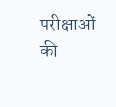परीक्षाओं की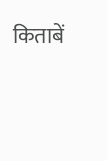किताबें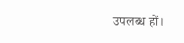उपलब्ध हों।